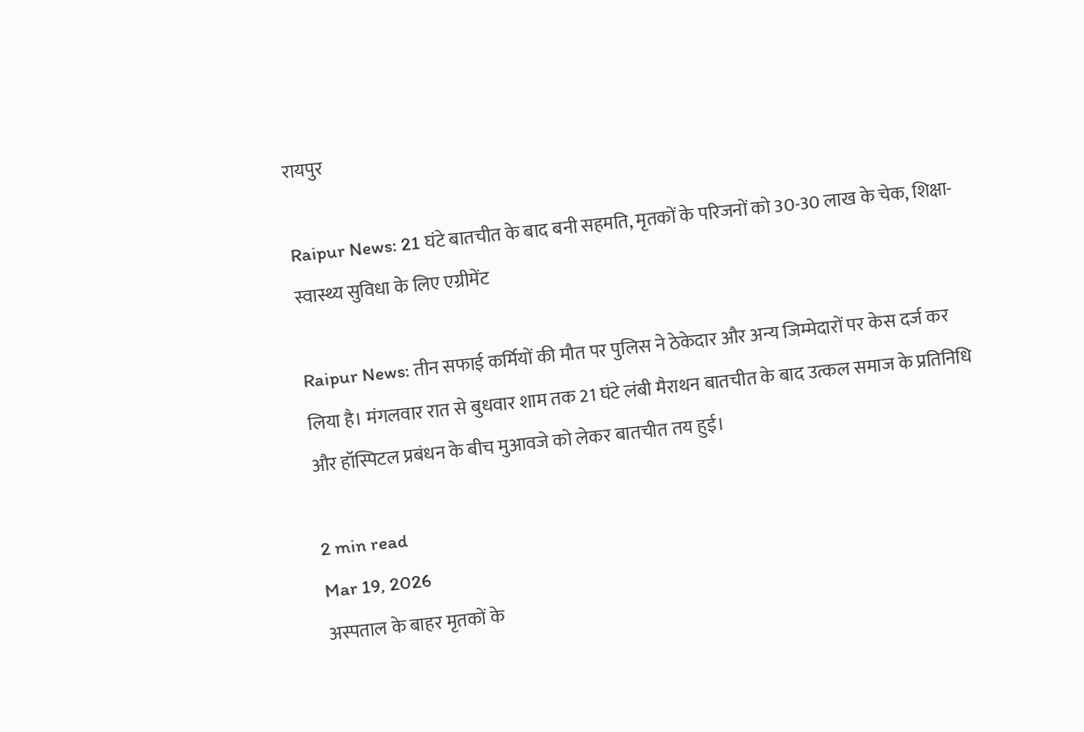रायपुर

Raipur News: 21 घंटे बातचीत के बाद बनी सहमति, मृतकों के परिजनों को 30-30 लाख के चेक, शिक्षा-स्वास्थ्य सुविधा के लिए एग्रीमेंट

Raipur News: तीन सफाई कर्मियों की मौत पर पुलिस ने ठेकेदार और अन्य जिम्मेदारों पर केस दर्ज कर लिया है। मंगलवार रात से बुधवार शाम तक 21 घंटे लंबी मैराथन बातचीत के बाद उत्कल समाज के प्रतिनिधि और हॉस्पिटल प्रबंधन के बीच मुआवजे को लेकर बातचीत तय हुई।

2 min read
Mar 19, 2026
अस्पताल के बाहर मृतकों के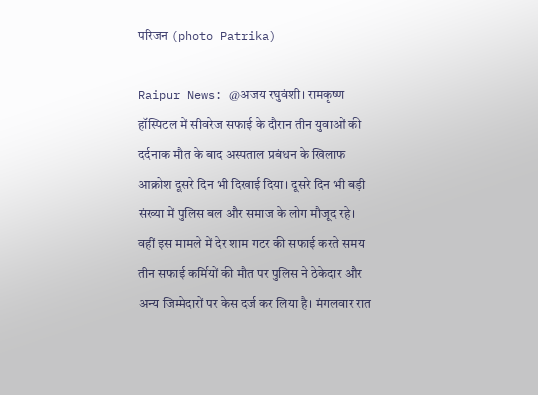परिजन (photo Patrika)

Raipur News: @अजय रघुवंशी। रामकृष्ण हॉस्पिटल में सीवरेज सफाई के दौरान तीन युवाओं की दर्दनाक मौत के बाद अस्पताल प्रबंधन के खिलाफ आक्रोश दूसरे दिन भी दिखाई दिया। दूसरे दिन भी बड़ी संख्या में पुलिस बल और समाज के लोग मौजूद रहे। वहीं इस मामले में देर शाम गटर की सफाई करते समय तीन सफाई कर्मियों की मौत पर पुलिस ने ठेकेदार और अन्य जिम्मेदारों पर केस दर्ज कर लिया है। मंगलवार रात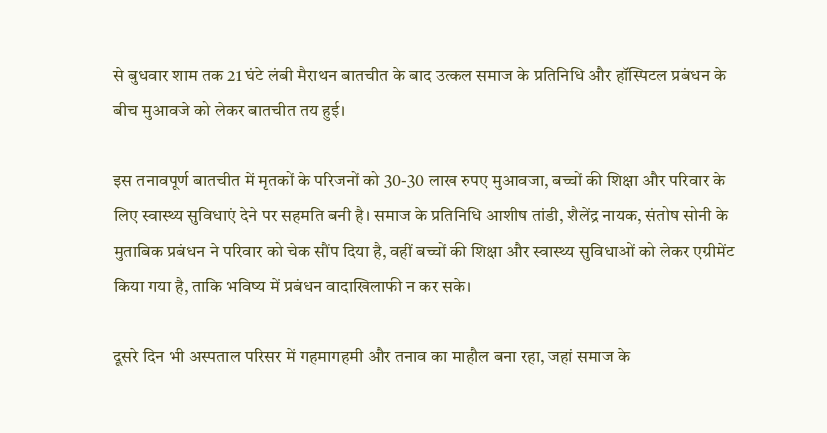से बुधवार शाम तक 21 घंटे लंबी मैराथन बातचीत के बाद उत्कल समाज के प्रतिनिधि और हॉस्पिटल प्रबंधन के बीच मुआवजे को लेकर बातचीत तय हुई।

इस तनावपूर्ण बातचीत में मृतकों के परिजनों को 30-30 लाख रुपए मुआवजा, बच्चों की शिक्षा और परिवार के लिए स्वास्थ्य सुविधाएं देने पर सहमति बनी है। समाज के प्रतिनिधि आशीष तांडी, शैलेंद्र नायक, संतोष सोनी के मुताबिक प्रबंधन ने परिवार को चेक सौंप दिया है, वहीं बच्चों की शिक्षा और स्वास्थ्य सुविधाओं को लेकर एग्रीमेंट किया गया है, ताकि भविष्य में प्रबंधन वादाखिलाफी न कर सके।

दूसरे दिन भी अस्पताल परिसर में गहमागहमी और तनाव का माहौल बना रहा, जहां समाज के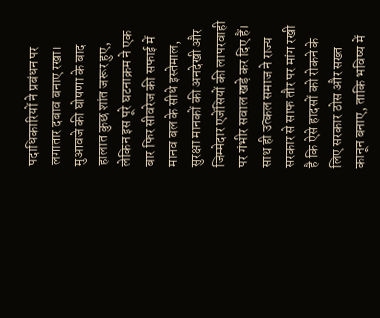पदाधिकारियों ने प्रबंधन पर लगातार दबाव बनाए रखा। मुआवजे की घोषणा के बाद हालात कुछ शांत जरूर हुए, लेकिन इस पूरे घटनाक्रम ने एक बार फिर सीवरेज की सफाई में मानव बल के सीधे इस्तेमाल, सुरक्षा मानकों की अनदेखी और जिम्मेदार एजेंसियों की लापरवाही पर गंभीर सवाल खड़े कर दिए हैं। साथ ही उत्कल समाज ने राज्य सरकार से साफ तौर पर मांग रखी है कि ऐसे हादसों को रोकने के लिए सरकार ठोस और सख्त कानून बनाए, ताकि भविष्य में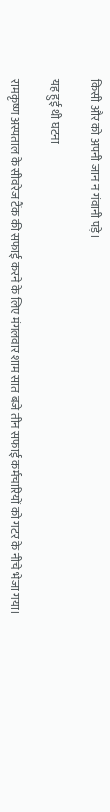किसी और को अपनी जान न गंवानी पड़े।

यह हुई थी घटना

रामकृष्ण अस्पताल के सीवरेज टैंक की सफाई करने के लिए मंगलवार शाम सात बजे तीन सफाई कर्मचारियों को गटर के नीचे भेजा गया।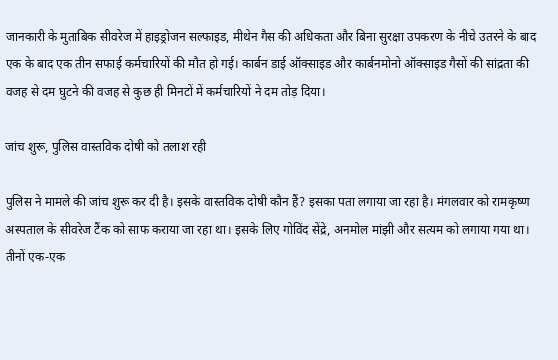जानकारी के मुताबिक सीवरेज में हाइड्रोजन सल्फाइड, मीथेन गैस की अधिकता और बिना सुरक्षा उपकरण के नीचे उतरने के बाद एक के बाद एक तीन सफाई कर्मचारियों की मौत हो गई। कार्बन डाई ऑक्साइड और कार्बनमोनो ऑक्साइड गैसों की सांद्रता की वजह से दम घुटने की वजह से कुछ ही मिनटों में कर्मचारियों ने दम तोड़ दिया।

जांच शुरू, पुलिस वास्तविक दोषी को तलाश रही

पुलिस ने मामले की जांच शुरू कर दी है। इसके वास्तविक दोषी कौन हैं? इसका पता लगाया जा रहा है। मंगलवार को रामकृष्ण अस्पताल के सीवरेज टैंक को साफ कराया जा रहा था। इसके लिए गोविंद सेंद्रे, अनमोल मांझी और सत्यम को लगाया गया था। तीनों एक-एक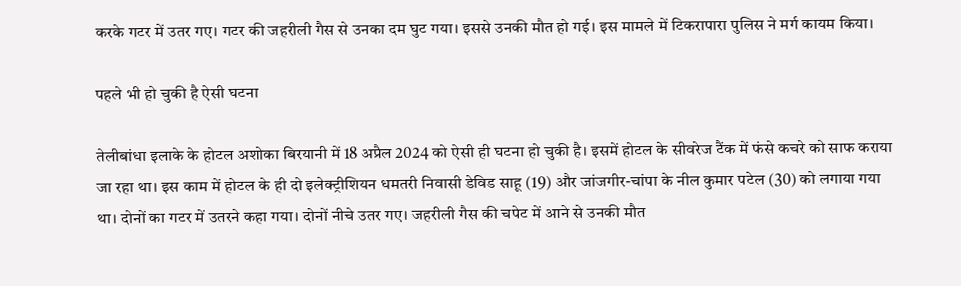करके गटर में उतर गए। गटर की जहरीली गैस से उनका दम घुट गया। इससे उनकी मौत हो गई। इस मामले में टिकरापारा पुलिस ने मर्ग कायम किया।

पहले भी हो चुकी है ऐसी घटना

तेलीबांधा इलाके के होटल अशोका बिरयानी में 18 अप्रैल 2024 को ऐसी ही घटना हो चुकी है। इसमें होटल के सीवरेज टैंक में फंसे कचरे को साफ कराया जा रहा था। इस काम में होटल के ही दो इलेक्ट्रीशियन धमतरी निवासी डेविड साहू (19) और जांजगीर-चांपा के नील कुमार पटेल (30) को लगाया गया था। दोनों का गटर में उतरने कहा गया। दोनों नीचे उतर गए। जहरीली गैस की चपेट में आने से उनकी मौत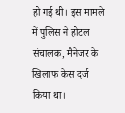हो गई थी। इस मामले में पुलिस ने होटल संचालक, मैनेजर के खिलाफ केस दर्ज किया था।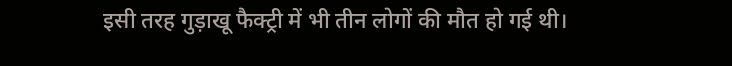इसी तरह गुड़ाखू फैक्ट्री में भी तीन लोगों की मौत हो गई थी।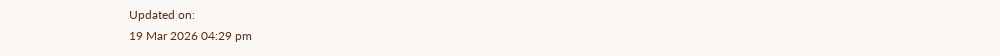Updated on:
19 Mar 2026 04:29 pm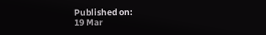Published on:
19 Mar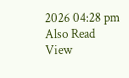2026 04:28 pm
Also Read
View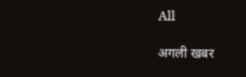All

अगली खबर